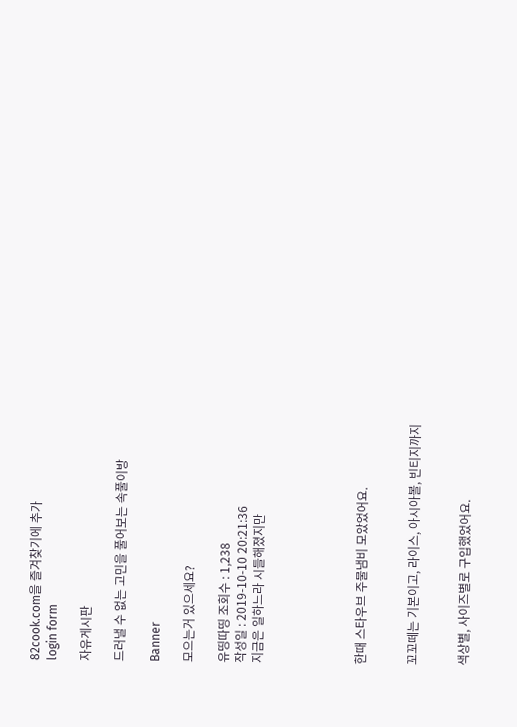82cook.com을 즐겨찾기에 추가
login form

자유게시판

드러낼 수 없는 고민을 풀어보는 속풀이방

Banner

모으는거 있으세요?

유띵따띵 조회수 : 1,238
작성일 : 2019-10-10 20:21:36
지금은 일하느라 시들해졌지만





한때 스타우브 주물냄비 모았었어요.


꼬꼬떼는 기본이고, 라이스, 아시아볼, 빈티지까지


색상별, 사이즈별로 구입했었어요.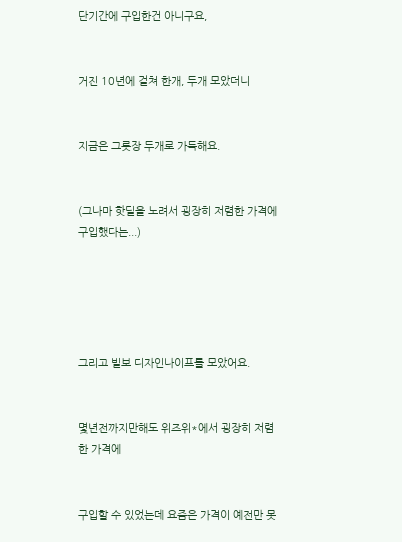단기간에 구입한건 아니구요,


거진 10년에 걸쳐 한개, 두개 모았더니


지금은 그릇장 두개로 가득해요.


(그나마 핫딜을 노려서 굉장히 저렴한 가격에 구입했다는...)





그리고 빌보 디자인나이프를 모았어요.


몇년전까지만해도 위즈위*에서 굉장히 저렴한 가격에


구입할 수 있었는데 요즘은 가격이 예전만 못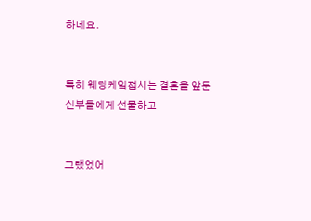하네요.


특히 웨딩케잌접시는 결혼을 앞둔 신부들에게 선물하고


그랬었어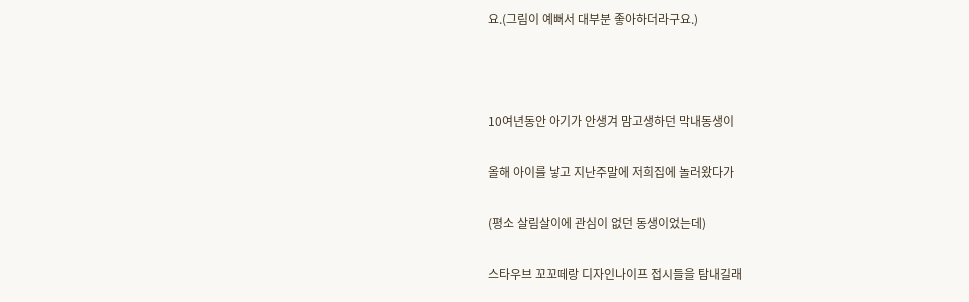요.(그림이 예뻐서 대부분 좋아하더라구요.)





10여년동안 아기가 안생겨 맘고생하던 막내동생이


올해 아이를 낳고 지난주말에 저희집에 놀러왔다가


(평소 살림살이에 관심이 없던 동생이었는데)


스타우브 꼬꼬떼랑 디자인나이프 접시들을 탐내길래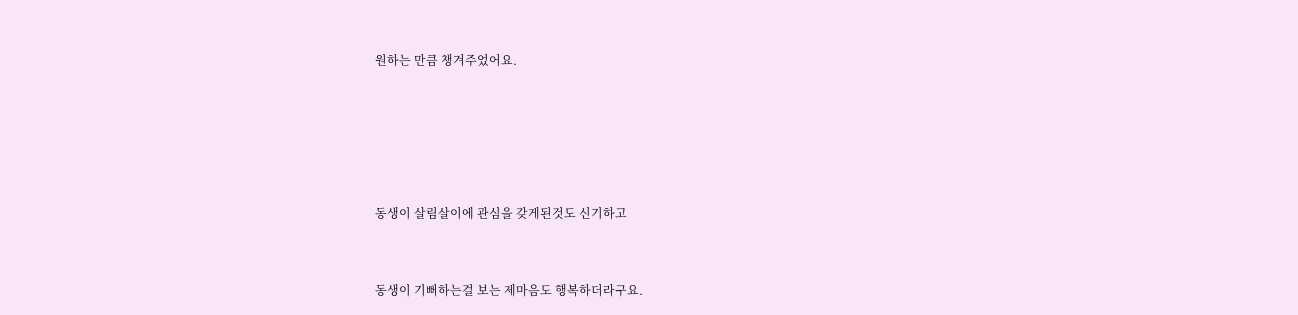원하는 만큼 챙겨주었어요.





동생이 살림살이에 관심을 갖게된것도 신기하고


동생이 기뻐하는걸 보는 제마음도 행복하더라구요.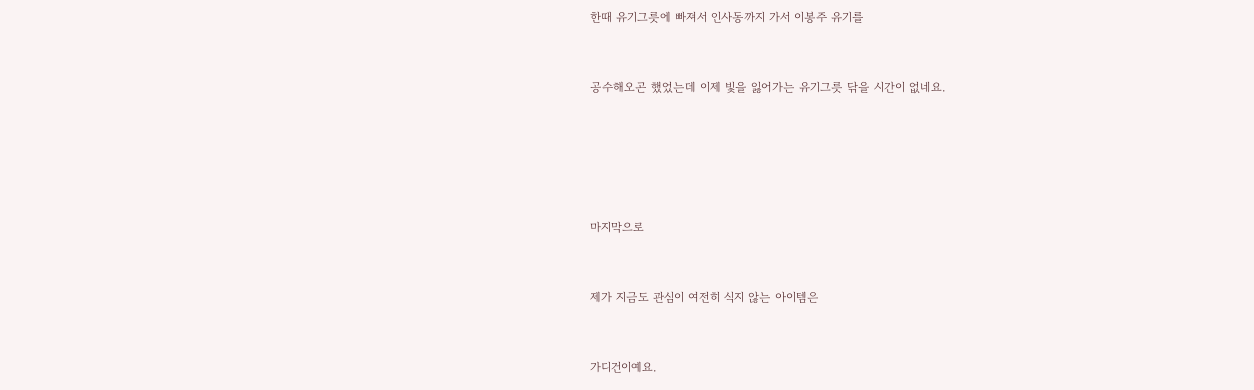한때 유기그릇에 빠져서 인사동까지 가서 이봉주 유기를


공수해오곤 했었는데 이제 빛을 잃어가는 유기그릇 닦을 시간이 없네요.





마지막으로


제가 지금도 관심이 여전히 식지 않는 아이템은


가디건이예요.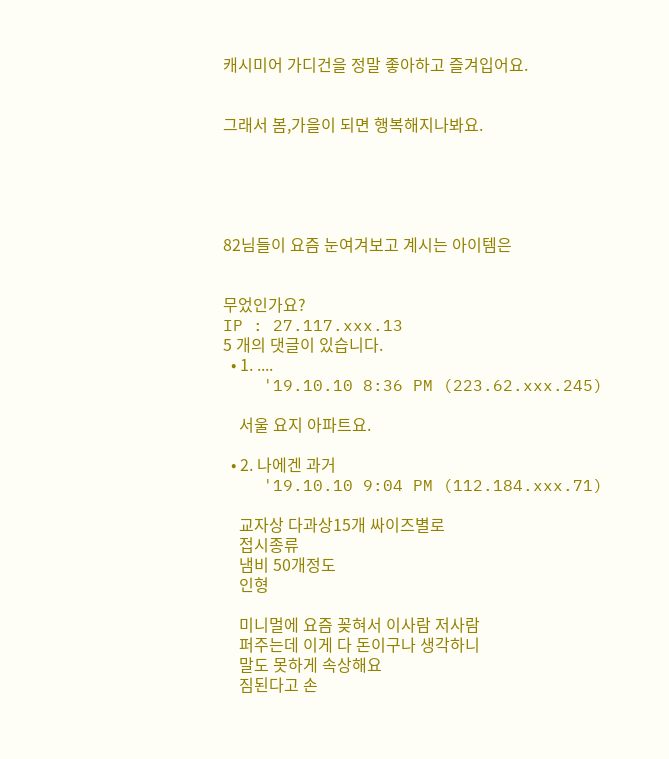캐시미어 가디건을 정말 좋아하고 즐겨입어요.


그래서 봄,가을이 되면 행복해지나봐요.





82님들이 요즘 눈여겨보고 계시는 아이템은


무었인가요?
IP : 27.117.xxx.13
5 개의 댓글이 있습니다.
  • 1. ....
    '19.10.10 8:36 PM (223.62.xxx.245)

    서울 요지 아파트요.

  • 2. 나에겐 과거
    '19.10.10 9:04 PM (112.184.xxx.71)

    교자상 다과상15개 싸이즈별로
    접시종류
    냄비 50개정도
    인형

    미니멀에 요즘 꽂혀서 이사람 저사람
    퍼주는데 이게 다 돈이구나 생각하니
    말도 못하게 속상해요
    짐된다고 손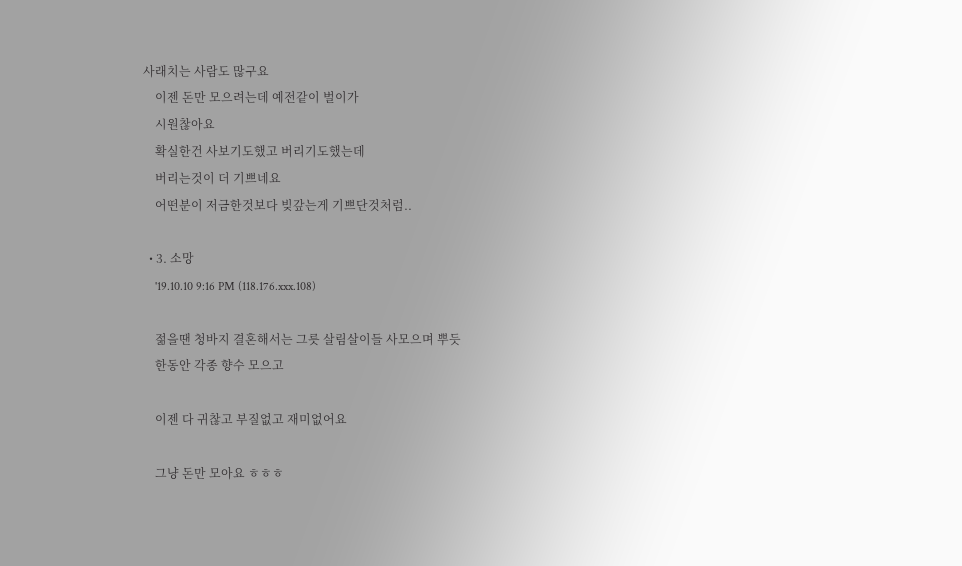사래치는 사람도 많구요
    이젠 돈만 모으려는데 예전같이 벌이가
    시원찮아요
    확실한건 사보기도했고 버리기도했는데
    버리는것이 더 기쁘네요
    어떤분이 저금한것보다 빚갚는게 기쁘단것처럼..

  • 3. 소망
    '19.10.10 9:16 PM (118.176.xxx.108)

    젊을땐 청바지 결혼해서는 그릇 살림살이들 사모으며 뿌듯
    한동안 각종 향수 모으고

    이젠 다 귀찮고 부질없고 재미없어요

    그냥 돈만 모아요 ㅎㅎㅎ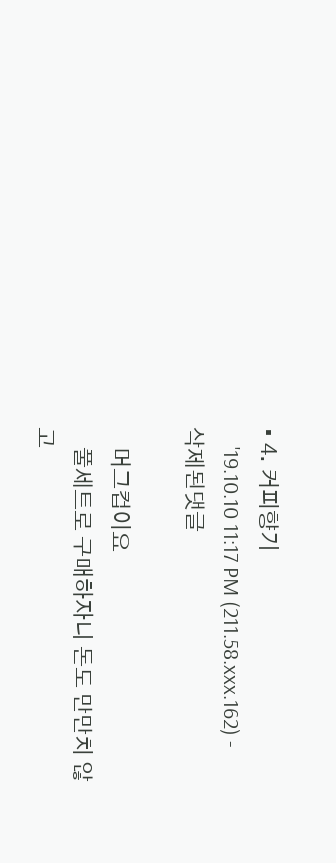• 4. 커피향기
    '19.10.10 11:17 PM (211.58.xxx.162) - 삭제된댓글

    머그컵이요
    풀세트로 구매하자니 돈도 만만치 않고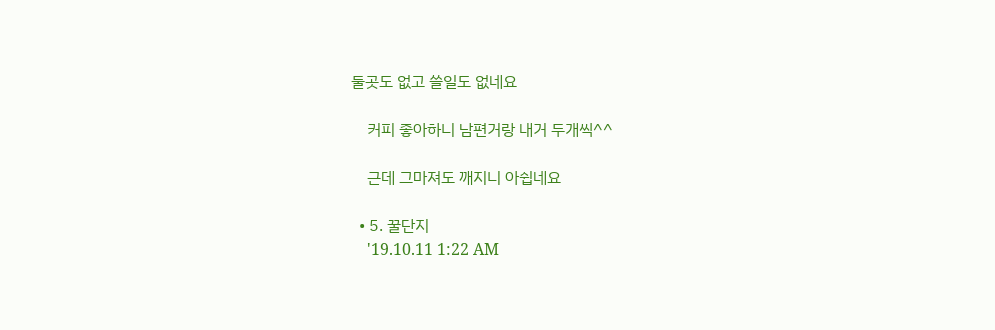둘곳도 없고 쓸일도 없네요

    커피 좋아하니 남편거랑 내거 두개씩^^

    근데 그마져도 깨지니 아쉽네요

  • 5. 꿀단지
    '19.10.11 1:22 AM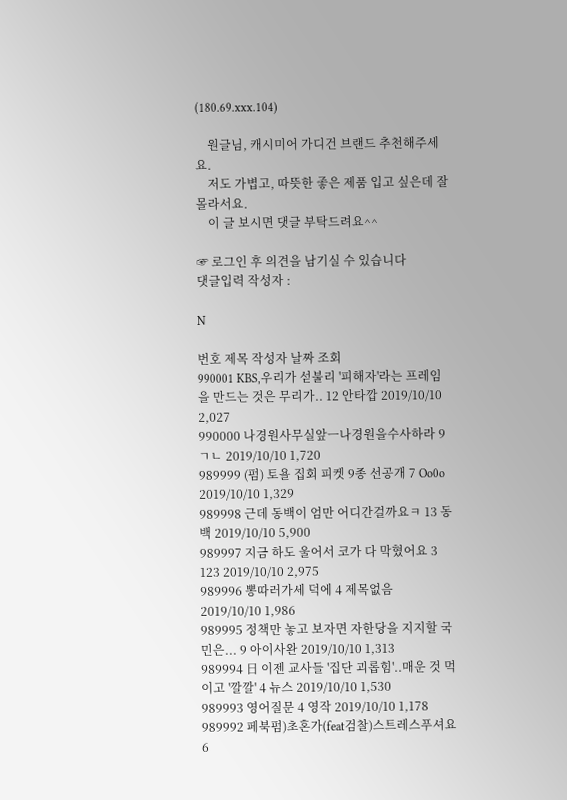(180.69.xxx.104)

    원글님, 캐시미어 가디건 브랜드 추천해주세요.
    저도 가볍고, 따뜻한 좋은 제품 입고 싶은데 잘 몰라서요.
    이 글 보시면 댓글 부탁드려요^^

☞ 로그인 후 의견을 남기실 수 있습니다
댓글입력 작성자 :

N

번호 제목 작성자 날짜 조회
990001 KBS,우리가 섣불리 '피해자'라는 프레임을 만드는 것은 무리가.. 12 안타깝 2019/10/10 2,027
990000 나경원사무실앞ㅡ나경원을수사하라 9 ㄱㄴ 2019/10/10 1,720
989999 (펌) 토욜 집회 피켓 9종 선공개 7 Oo0o 2019/10/10 1,329
989998 근데 동백이 엄만 어디간걸까요ㅋ 13 동백 2019/10/10 5,900
989997 지금 하도 울어서 코가 다 막혔어요 3 123 2019/10/10 2,975
989996 뽕따러가세 덕에 4 제목없음 2019/10/10 1,986
989995 정책만 놓고 보자면 자한당을 지지할 국민은... 9 아이사완 2019/10/10 1,313
989994 日 이젠 교사들 '집단 괴롭힘'..매운 것 먹이고 '깔깔' 4 뉴스 2019/10/10 1,530
989993 영어질문 4 영작 2019/10/10 1,178
989992 페북펌)초혼가(feat검찰)스트레스푸셔요 6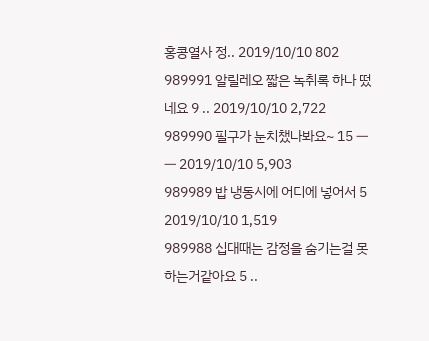홍콩열사 정.. 2019/10/10 802
989991 알릴레오 짧은 녹취록 하나 떴네요 9 .. 2019/10/10 2,722
989990 필구가 눈치챘나봐요~ 15 ㅡㅡ 2019/10/10 5,903
989989 밥 냉동시에 어디에 넣어서 5 2019/10/10 1,519
989988 십대때는 감정을 숨기는걸 못하는거같아요 5 ..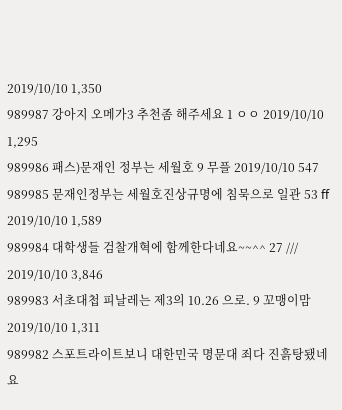2019/10/10 1,350
989987 강아지 오메가3 추천좀 해주세요 1 ㅇㅇ 2019/10/10 1,295
989986 패스)문재인 정부는 세월호 9 무플 2019/10/10 547
989985 문재인정부는 세월호진상규명에 침묵으로 일관 53 ff 2019/10/10 1,589
989984 대학생들 검찰개혁에 함께한다네요~~^^ 27 /// 2019/10/10 3,846
989983 서초대첩 피날레는 제3의 10.26 으로. 9 꼬맹이맘 2019/10/10 1,311
989982 스포트라이트보니 대한민국 명문대 죄다 진흙탕됐네요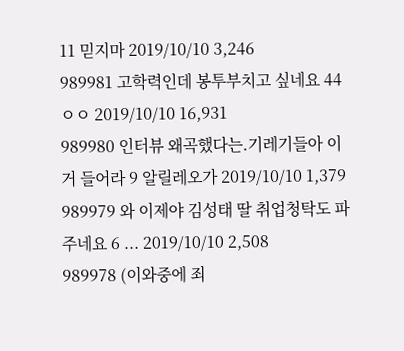11 믿지마 2019/10/10 3,246
989981 고학력인데 봉투부치고 싶네요 44 ㅇㅇ 2019/10/10 16,931
989980 인터뷰 왜곡했다는.기레기들아 이거 들어라 9 알릴레오가 2019/10/10 1,379
989979 와 이제야 김성태 딸 취업청탁도 파주네요 6 ... 2019/10/10 2,508
989978 (이와중에 죄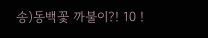송)동백꽃 까불이?! 10 !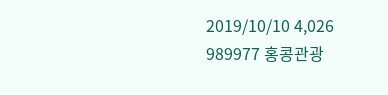2019/10/10 4,026
989977 홍콩관광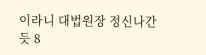이라니 대법원장 정신나간듯 8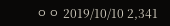ㅇㅇ 2019/10/10 2,341